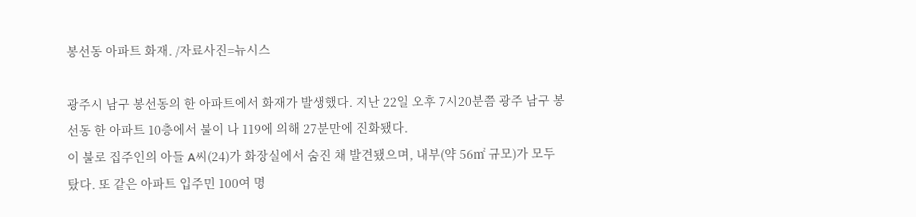봉선동 아파트 화재. /자료사진=뉴시스

광주시 남구 봉선동의 한 아파트에서 화재가 발생했다. 지난 22일 오후 7시20분쯤 광주 남구 봉선동 한 아파트 10층에서 불이 나 119에 의해 27분만에 진화됐다.
이 불로 집주인의 아들 A씨(24)가 화장실에서 숨진 채 발견됐으며, 내부(약 56㎡ 규모)가 모두 탔다. 또 같은 아파트 입주민 100여 명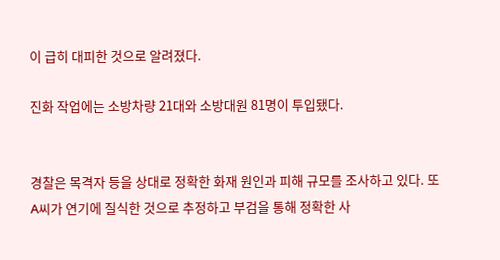이 급히 대피한 것으로 알려졌다.

진화 작업에는 소방차량 21대와 소방대원 81명이 투입됐다.


경찰은 목격자 등을 상대로 정확한 화재 원인과 피해 규모를 조사하고 있다. 또 A씨가 연기에 질식한 것으로 추정하고 부검을 통해 정확한 사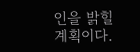인을 밝힐 계획이다.